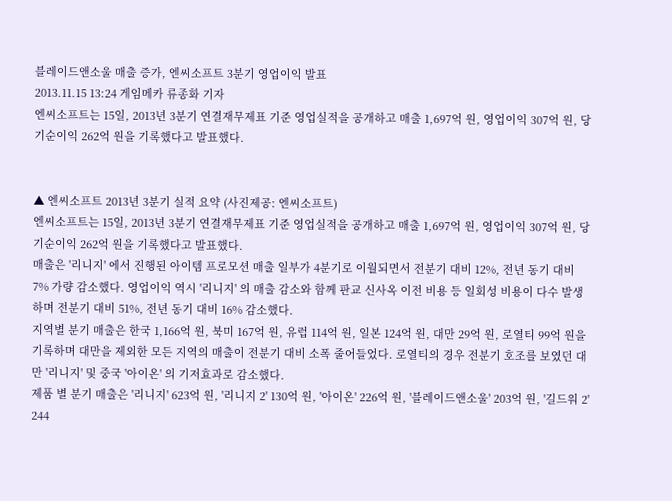블레이드앤소울 매출 증가, 엔씨소프트 3분기 영업이익 발표
2013.11.15 13:24 게임메카 류종화 기자
엔씨소프트는 15일, 2013년 3분기 연결재무제표 기준 영업실적을 공개하고 매출 1,697억 원, 영업이익 307억 원, 당기순이익 262억 원을 기록했다고 발표했다.


▲ 엔씨소프트 2013년 3분기 실적 요약 (사진제공: 엔씨소프트)
엔씨소프트는 15일, 2013년 3분기 연결재무제표 기준 영업실적을 공개하고 매출 1,697억 원, 영업이익 307억 원, 당기순이익 262억 원을 기록했다고 발표했다.
매출은 '리니지' 에서 진행된 아이템 프로모션 매출 일부가 4분기로 이월되면서 전분기 대비 12%, 전년 동기 대비 7% 가량 감소했다. 영업이익 역시 '리니지' 의 매출 감소와 함께 판교 신사옥 이전 비용 등 일회성 비용이 다수 발생하며 전분기 대비 51%, 전년 동기 대비 16% 감소했다.
지역별 분기 매출은 한국 1,166억 원, 북미 167억 원, 유럽 114억 원, 일본 124억 원, 대만 29억 원, 로열티 99억 원을 기록하며 대만을 제외한 모든 지역의 매출이 전분기 대비 소폭 줄어들었다. 로열티의 경우 전분기 호조를 보였던 대만 '리니지' 및 중국 '아이온' 의 기저효과로 감소했다.
제품 별 분기 매출은 '리니지' 623억 원, '리니지 2' 130억 원, '아이온' 226억 원, '블레이드앤소울' 203억 원, '길드워 2' 244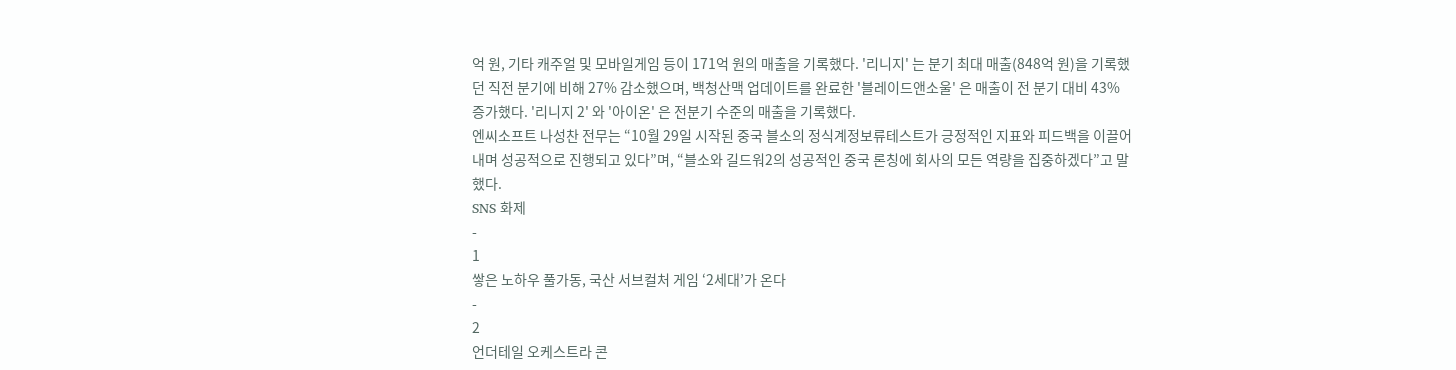억 원, 기타 캐주얼 및 모바일게임 등이 171억 원의 매출을 기록했다. '리니지' 는 분기 최대 매출(848억 원)을 기록했던 직전 분기에 비해 27% 감소했으며, 백청산맥 업데이트를 완료한 '블레이드앤소울' 은 매출이 전 분기 대비 43% 증가했다. '리니지 2' 와 '아이온' 은 전분기 수준의 매출을 기록했다.
엔씨소프트 나성찬 전무는 “10월 29일 시작된 중국 블소의 정식계정보류테스트가 긍정적인 지표와 피드백을 이끌어내며 성공적으로 진행되고 있다”며, “블소와 길드워2의 성공적인 중국 론칭에 회사의 모든 역량을 집중하겠다”고 말했다.
SNS 화제
-
1
쌓은 노하우 풀가동, 국산 서브컬처 게임 ‘2세대’가 온다
-
2
언더테일 오케스트라 콘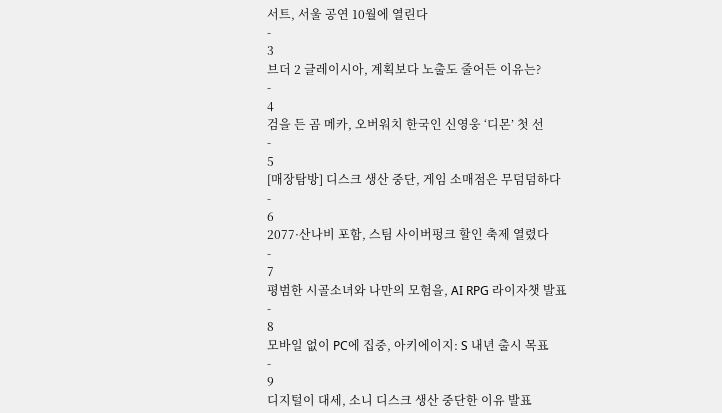서트, 서울 공연 10월에 열린다
-
3
브더 2 글레이시아, 계획보다 노출도 줄어든 이유는?
-
4
검을 든 곰 메카, 오버워치 한국인 신영웅 ‘디몬’ 첫 선
-
5
[매장탐방] 디스크 생산 중단, 게임 소매점은 무덤덤하다
-
6
2077·산나비 포함, 스팀 사이버펑크 할인 축제 열렸다
-
7
평범한 시골소녀와 나만의 모험을, AI RPG 라이자챗 발표
-
8
모바일 없이 PC에 집중, 아키에이지: S 내년 출시 목표
-
9
디지털이 대세, 소니 디스크 생산 중단한 이유 발표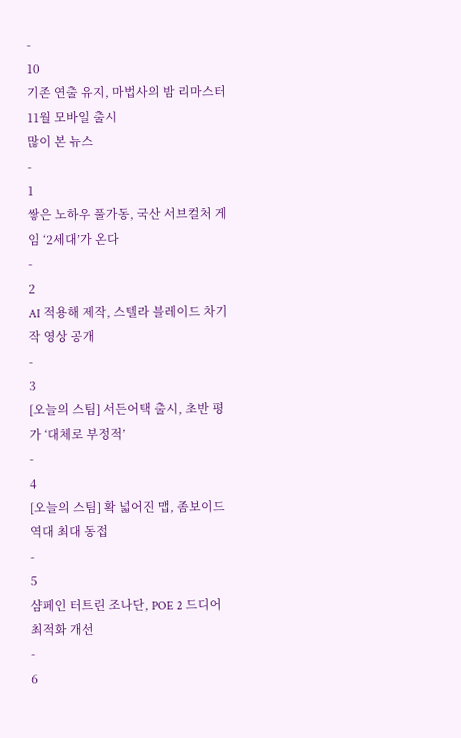-
10
기존 연출 유지, 마법사의 밤 리마스터 11월 모바일 출시
많이 본 뉴스
-
1
쌓은 노하우 풀가동, 국산 서브컬처 게임 ‘2세대’가 온다
-
2
AI 적용해 제작, 스텔라 블레이드 차기작 영상 공개
-
3
[오늘의 스팀] 서든어택 출시, 초반 평가 ‘대체로 부정적’
-
4
[오늘의 스팀] 확 넓어진 맵, 좀보이드 역대 최대 동접
-
5
샴페인 터트린 조나단, POE 2 드디어 최적화 개선
-
6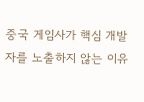중국 게임사가 핵심 개발자를 노출하지 않는 이유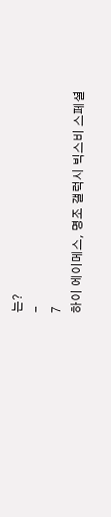는?
-
7
하이 에이메스, 명조 갤럭시 빅스비 스페셜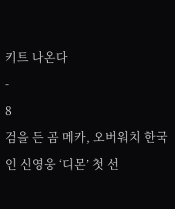키트 나온다
-
8
검을 든 곰 메카, 오버워치 한국인 신영웅 ‘디몬’ 첫 선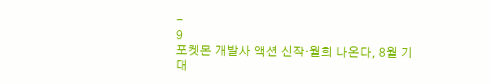-
9
포켓몬 개발사 액션 신작·월희 나온다, 8월 기대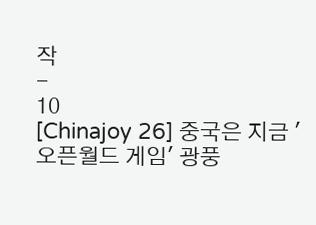작
-
10
[Chinajoy 26] 중국은 지금 '오픈월드 게임' 광풍